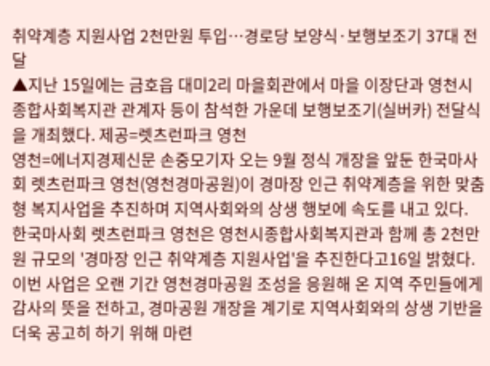취약계층 지원사업 2천만원 투입…경로당 보양식·보행보조기 37대 전달
▲지난 15일에는 금호읍 대미2리 마을회관에서 마을 이장단과 영천시종합사회복지관 관계자 등이 참석한 가운데 보행보조기(실버카) 전달식을 개최했다. 제공=렛츠런파크 영천
영천=에너지경제신문 손중모기자 오는 9월 정식 개장을 앞둔 한국마사회 렛츠런파크 영천(영천경마공원)이 경마장 인근 취약계층을 위한 맞춤형 복지사업을 추진하며 지역사회와의 상생 행보에 속도를 내고 있다.
한국마사회 렛츠런파크 영천은 영천시종합사회복지관과 함께 총 2천만원 규모의 '경마장 인근 취약계층 지원사업'을 추진한다고16일 밝혔다.
이번 사업은 오랜 기간 영천경마공원 조성을 응원해 온 지역 주민들에게 감사의 뜻을 전하고, 경마공원 개장을 계기로 지역사회와의 상생 기반을 더욱 공고히 하기 위해 마련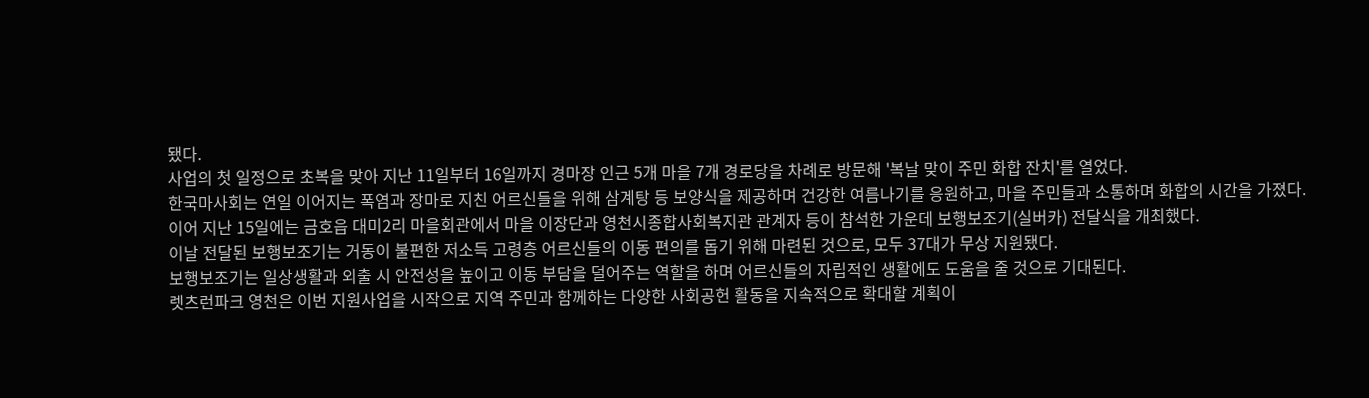됐다.
사업의 첫 일정으로 초복을 맞아 지난 11일부터 16일까지 경마장 인근 5개 마을 7개 경로당을 차례로 방문해 '복날 맞이 주민 화합 잔치'를 열었다.
한국마사회는 연일 이어지는 폭염과 장마로 지친 어르신들을 위해 삼계탕 등 보양식을 제공하며 건강한 여름나기를 응원하고, 마을 주민들과 소통하며 화합의 시간을 가졌다.
이어 지난 15일에는 금호읍 대미2리 마을회관에서 마을 이장단과 영천시종합사회복지관 관계자 등이 참석한 가운데 보행보조기(실버카) 전달식을 개최했다.
이날 전달된 보행보조기는 거동이 불편한 저소득 고령층 어르신들의 이동 편의를 돕기 위해 마련된 것으로, 모두 37대가 무상 지원됐다.
보행보조기는 일상생활과 외출 시 안전성을 높이고 이동 부담을 덜어주는 역할을 하며 어르신들의 자립적인 생활에도 도움을 줄 것으로 기대된다.
렛츠런파크 영천은 이번 지원사업을 시작으로 지역 주민과 함께하는 다양한 사회공헌 활동을 지속적으로 확대할 계획이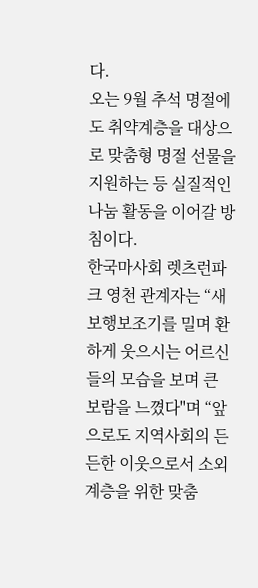다.
오는 9월 추석 명절에도 취약계층을 대상으로 맞춤형 명절 선물을 지원하는 등 실질적인 나눔 활동을 이어갈 방침이다.
한국마사회 렛츠런파크 영천 관계자는 “새 보행보조기를 밀며 환하게 웃으시는 어르신들의 모습을 보며 큰 보람을 느꼈다"며 “앞으로도 지역사회의 든든한 이웃으로서 소외계층을 위한 맞춤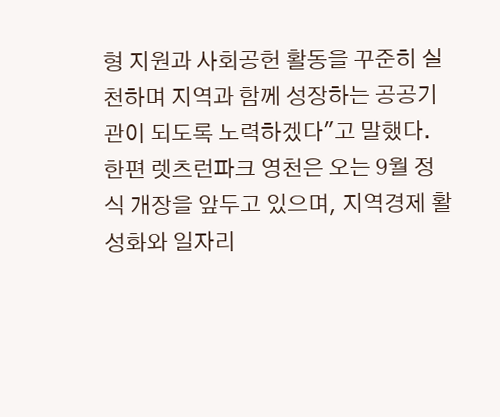형 지원과 사회공헌 활동을 꾸준히 실천하며 지역과 함께 성장하는 공공기관이 되도록 노력하겠다"고 말했다.
한편 렛츠런파크 영천은 오는 9월 정식 개장을 앞두고 있으며, 지역경제 활성화와 일자리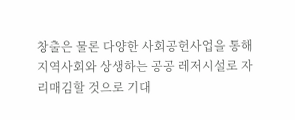창출은 물론 다양한 사회공헌사업을 통해 지역사회와 상생하는 공공 레저시설로 자리매김할 것으로 기대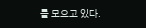를 모으고 있다.